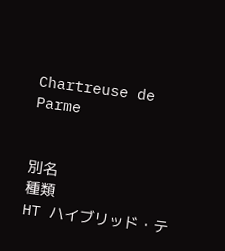Chartreuse de Parme


別名
種類
HT ハイブリッド・テ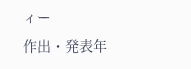ィー
作出・発表年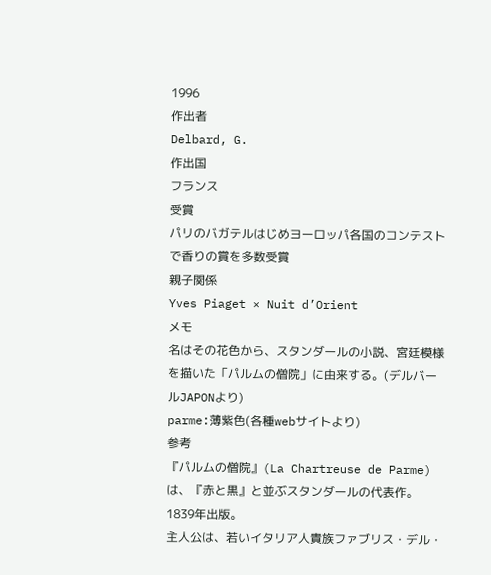1996
作出者
Delbard, G.
作出国
フランス
受賞
パリのバガテルはじめヨーロッパ各国のコンテストで香りの賞を多数受賞
親子関係
Yves Piaget × Nuit d’Orient
メモ
名はその花色から、スタンダールの小説、宮廷模様を描いた「パルムの僧院」に由来する。(デルバールJAPONより)
parme:薄紫色(各種webサイトより)
参考
『パルムの僧院』(La Chartreuse de Parme)は、『赤と黒』と並ぶスタンダールの代表作。
1839年出版。
主人公は、若いイタリア人貴族ファブリス・デル・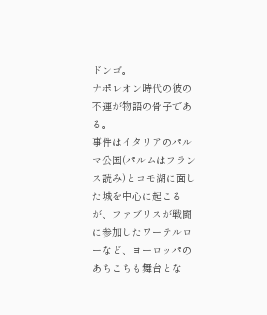ドンゴ。
ナポレオン時代の彼の不運が物語の骨子である。
事件はイタリアのパルマ公国(パルムはフランス読み)とコモ湖に面した城を中心に起こるが、ファブリスが戦闘に参加したワーテルローなど、ヨーロッパのあちこちも舞台とな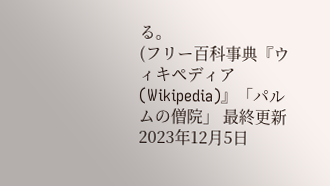る。
(フリー百科事典『ウィキペディア(Wikipedia)』「パルムの僧院」 最終更新 2023年12月5日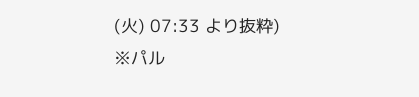(火) 07:33 より抜粋)
※パル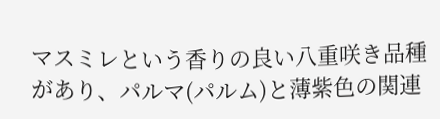マスミレという香りの良い八重咲き品種があり、パルマ(パルム)と薄紫色の関連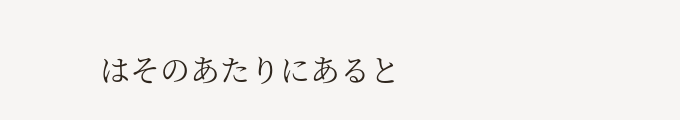はそのあたりにあると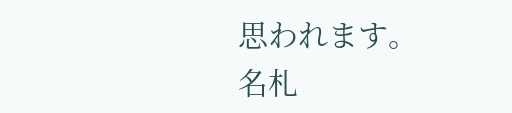思われます。
名札